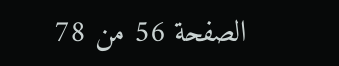الصفحة 56 من 78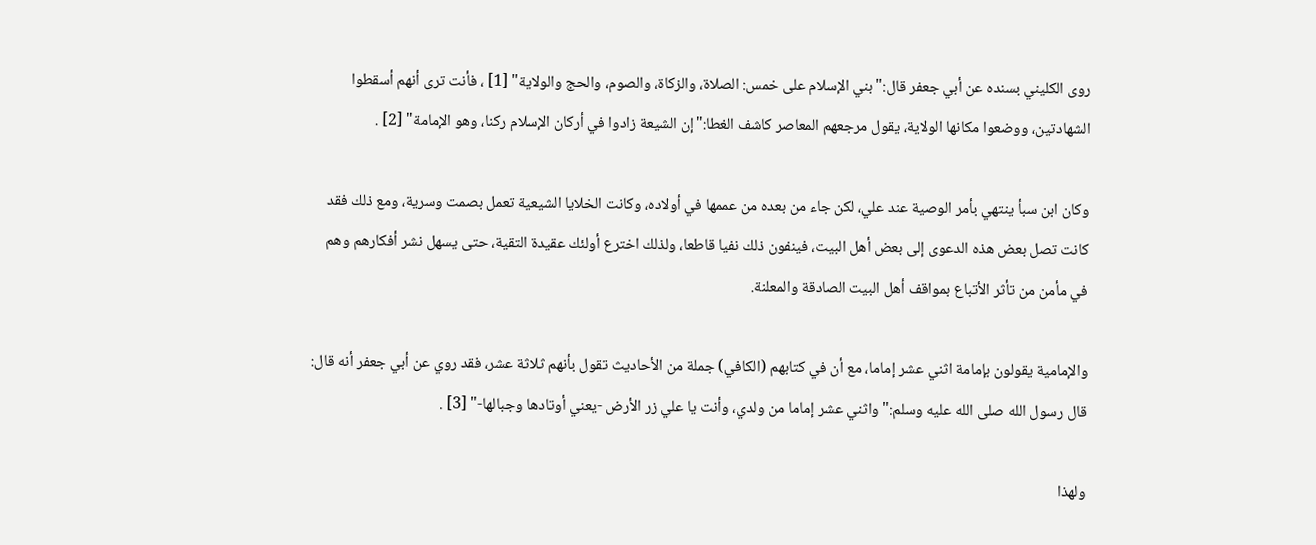روى الكليني بسنده عن أبي جعفر قال:"بني الإسلام على خمس: الصلاة، والزكاة، والصوم، والحج والولاية" [1] ، فأنت ترى أنهم أسقطوا الشهادتين، ووضعوا مكانها الولاية، يقول مرجعهم المعاصر كاشف الغطا:"إن الشيعة زادوا في أركان الإسلام ركنا، وهو الإمامة" [2] .

وكان ابن سبأ ينتهي بأمر الوصية عند علي، لكن جاء من بعده من عممها في أولاده، وكانت الخلايا الشيعية تعمل بصمت وسرية، ومع ذلك فقد كانت تصل بعض هذه الدعوى إلى بعض أهل البيت، فينفون ذلك نفيا قاطعا، ولذلك اخترع أولئك عقيدة التقية، حتى يسهل نشر أفكارهم وهم في مأمن من تأثر الأتباع بمواقف أهل البيت الصادقة والمعلنة.

والإمامية يقولون بإمامة اثني عشر إماما، مع أن في كتابهم (الكافي) جملة من الأحاديث تقول بأنهم ثلاثة عشر، فقد روي عن أبي جعفر أنه قال: قال رسول الله صلى الله عليه وسلم:"واثني عشر إماما من ولدي، وأنت يا علي زر الأرض -يعني أوتادها وجبالها-" [3] .

ولهذا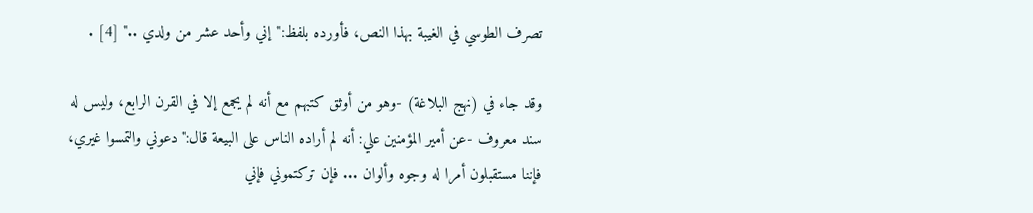تصرف الطوسي في الغيبة بهذا النص، فأورده بلفظ:"إني وأحد عشر من ولدي .." [4] .

وقد جاء في (نهج البلاغة) -وهو من أوثق كتبهم مع أنه لم يجمع إلا في القرن الرابع، وليس له سند معروف -عن أمير المؤمنين علي: أنه لم أراده الناس على البيعة قال:"دعوني والتمسوا غيري، فإننا مستقبلون أمرا له وجوه وألوان ... فإن تركتموني فإني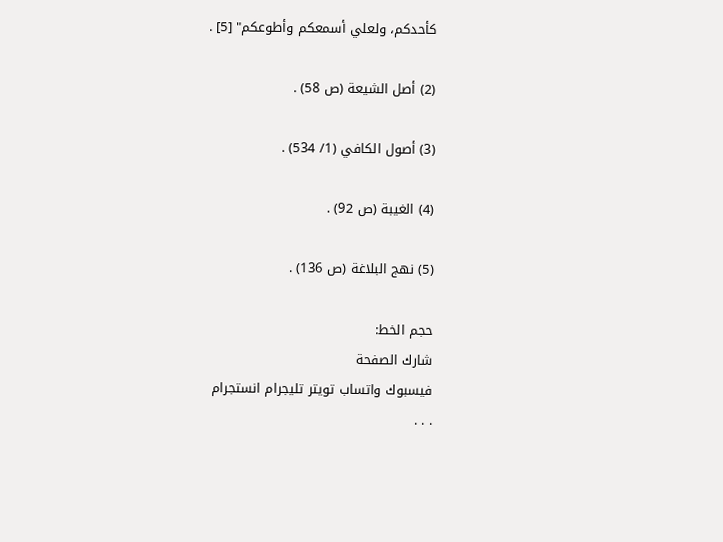كأحدكم، ولعلي أسمعكم وأطوعكم" [5] .

(2) أصل الشيعة (ص 58) .

(3) أصول الكافي (1/ 534) .

(4) الغيبة (ص 92) .

(5) نهج البلاغة (ص 136) .

حجم الخط:
شارك الصفحة
فيسبوك واتساب تويتر تليجرام انستجرام
. . .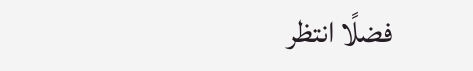فضلًا انتظر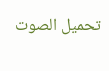تحميل الصوت